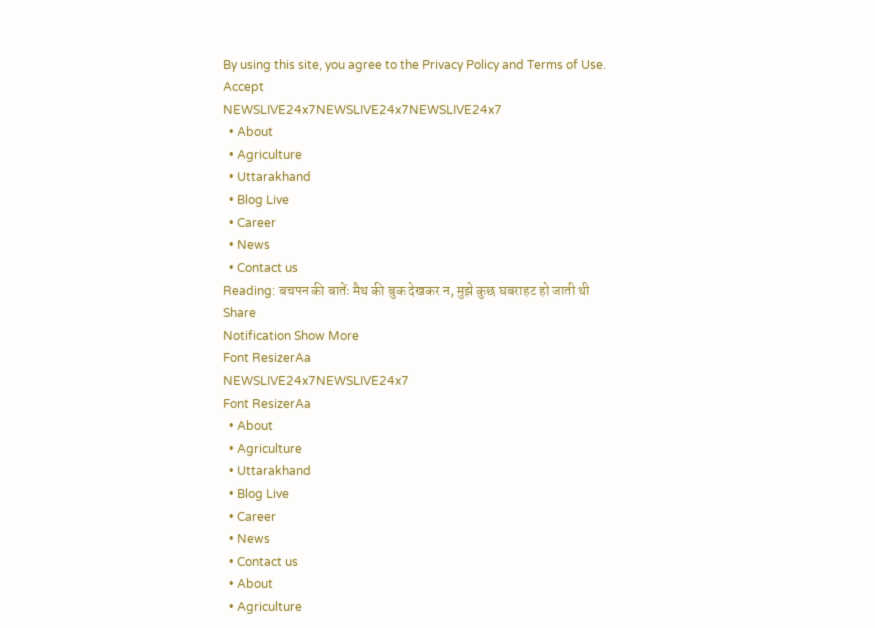By using this site, you agree to the Privacy Policy and Terms of Use.
Accept
NEWSLIVE24x7NEWSLIVE24x7NEWSLIVE24x7
  • About
  • Agriculture
  • Uttarakhand
  • Blog Live
  • Career
  • News
  • Contact us
Reading: बचपन की बातेंः मैथ की बुक देखकर न, मुझे कुछ घबराहट हो जाती थी
Share
Notification Show More
Font ResizerAa
NEWSLIVE24x7NEWSLIVE24x7
Font ResizerAa
  • About
  • Agriculture
  • Uttarakhand
  • Blog Live
  • Career
  • News
  • Contact us
  • About
  • Agriculture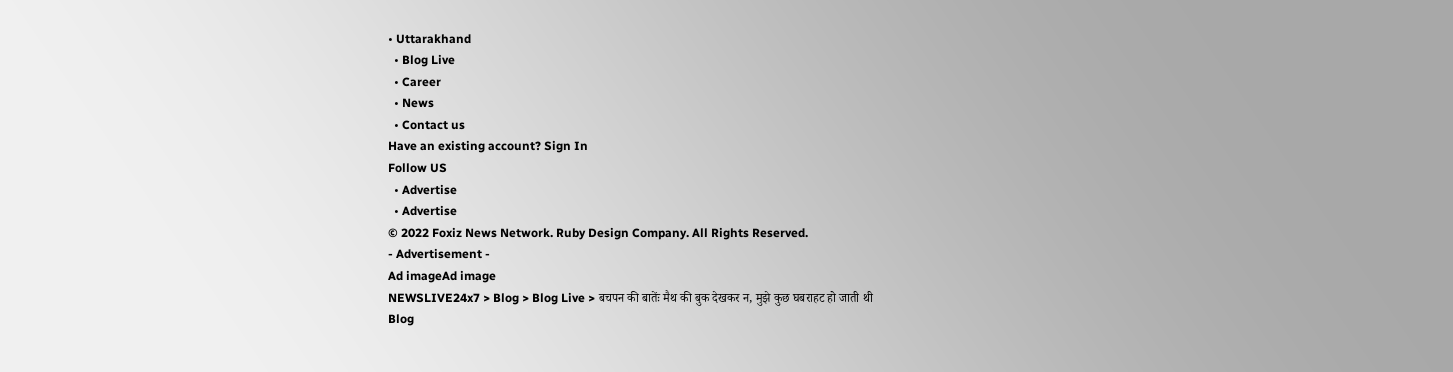• Uttarakhand
  • Blog Live
  • Career
  • News
  • Contact us
Have an existing account? Sign In
Follow US
  • Advertise
  • Advertise
© 2022 Foxiz News Network. Ruby Design Company. All Rights Reserved.
- Advertisement -
Ad imageAd image
NEWSLIVE24x7 > Blog > Blog Live > बचपन की बातेंः मैथ की बुक देखकर न, मुझे कुछ घबराहट हो जाती थी
Blog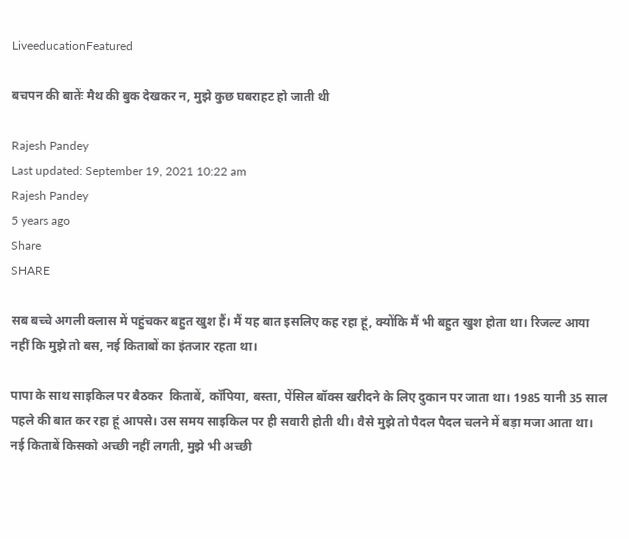LiveeducationFeatured

बचपन की बातेंः मैथ की बुक देखकर न, मुझे कुछ घबराहट हो जाती थी

Rajesh Pandey
Last updated: September 19, 2021 10:22 am
Rajesh Pandey
5 years ago
Share
SHARE

सब बच्चे अगली क्लास में पहुंचकर बहुत खुश हैं। मैं यह बात इसलिए कह रहा हूं, क्योंकि मैं भी बहुत खुश होता था। रिजल्ट आया नहीं कि मुझे तो बस, नई किताबों का इंतजार रहता था।

पापा के साथ साइकिल पर बैठकर  किताबें, कॉपिया, बस्ता, पेंसिल बॉक्स खरीदने के लिए दुकान पर जाता था। 1985 यानी 35 साल पहले की बात कर रहा हूं आपसे। उस समय साइकिल पर ही सवारी होती थी। वैसे मुझे तो पैदल पैदल चलने में बड़ा मजा आता था।  नई किताबें किसको अच्छी नहीं लगती, मुझे भी अच्छी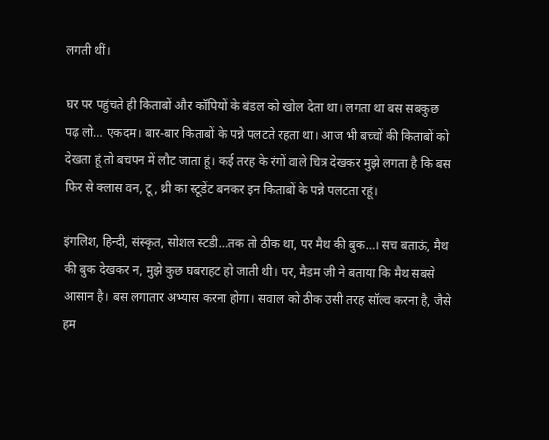लगती थीं।

घर पर पहुंचते ही किताबों और कॉपियों के बंडल को खोल देता था। लगता था बस सबकुछ पढ़ लो… एकदम। बार-बार किताबों के पन्ने पलटते रहता था। आज भी बच्चों की किताबों को देखता हूं तो बचपन में लौट जाता हूं। कई तरह के रंगों वाले चित्र देखकर मुझे लगता है कि बस फिर से क्लास वन, टू, थ्री का स्टूडेंट बनकर इन किताबों के पन्ने पलटता रहूं।

इंगलिश, हिन्दी, संस्कृत, सोशल स्टडी…तक तो ठीक था, पर मैथ की बुक…। सच बताऊं, मैथ की बुक देखकर न, मुझे कुछ घबराहट हो जाती थी। पर, मैडम जी ने बताया कि मैथ सबसे आसान है। बस लगातार अभ्यास करना होगा। सवाल को ठीक उसी तरह सॉल्व करना है, जैसे हम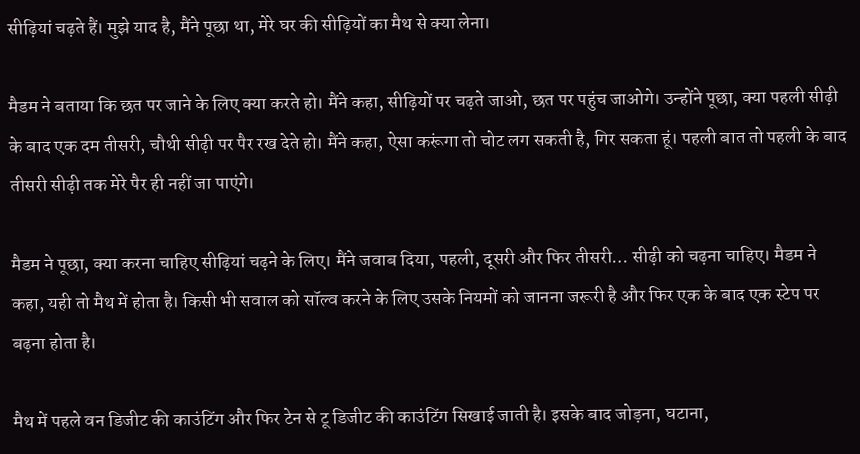सीढ़ियां चढ़ते हैं। मुझे याद है, मैंने पूछा था, मेरे घर की सीढ़ियों का मैथ से क्या लेना।

मैडम ने बताया कि छत पर जाने के लिए क्या करते हो। मैंने कहा, सीढ़ियों पर चढ़ते जाओ, छत पर पहुंच जाओगे। उन्होंने पूछा, क्या पहली सीढ़ी के बाद एक दम तीसरी, चौथी सीढ़ी पर पैर रख देते हो। मैंने कहा, ऐसा करूंगा तो चोट लग सकती है, गिर सकता हूं। पहली बात तो पहली के बाद तीसरी सीढ़ी तक मेरे पैर ही नहीं जा पाएंगे।

मैडम ने पूछा, क्या करना चाहिए सीढ़ियां चढ़ने के लिए। मैंने जवाब दिया, पहली, दूसरी और फिर तीसरी… सीढ़ी को चढ़ना चाहिए। मैडम ने कहा, यही तो मैथ में होता है। किसी भी सवाल को सॉल्व करने के लिए उसके नियमों को जानना जरूरी है और फिर एक के बाद एक स्टेप पर बढ़ना होता है।

मैथ में पहले वन डिजीट की काउंटिंग और फिर टेन से टू डिजीट की काउंटिंग सिखाई जाती है। इसके बाद जोड़ना, घटाना,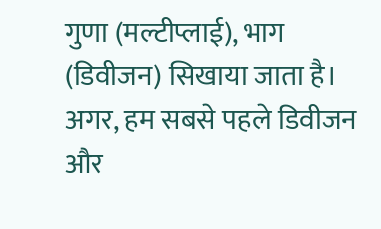गुणा (मल्टीप्लाई), भाग (डिवीजन) सिखाया जाता है। अगर, हम सबसे पहले डिवीजन और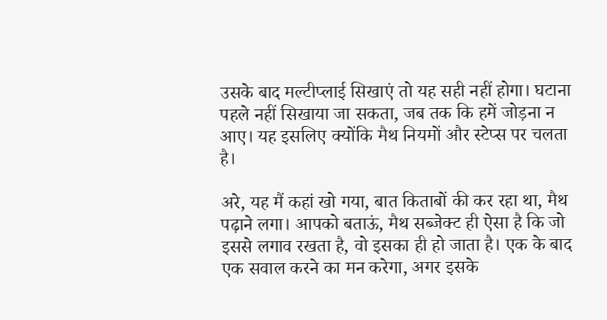उसके बाद मल्टीप्लाई सिखाएं तो यह सही नहीं होगा। घटाना पहले नहीं सिखाया जा सकता, जब तक कि हमें जोड़ना न आए। यह इसलिए क्योंकि मैथ नियमों और स्टेप्स पर चलता है।

अरे, यह मैं कहां खो गया, बात किताबों की कर रहा था, मैथ पढ़ाने लगा। आपको बताऊं, मैथ सब्जेक्ट ही ऐसा है कि जो इससे लगाव रखता है, वो इसका ही हो जाता है। एक के बाद एक सवाल करने का मन करेगा, अगर इसके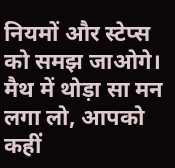नियमों और स्टेप्स को समझ जाओगे। मैथ में थोड़ा सा मन लगा लो, आपको कहीं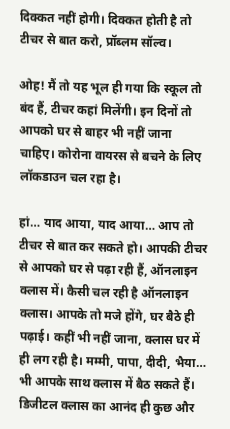दिक्कत नहीं होगी। दिक्कत होती है तो टीचर से बात करो, प्रॉब्लम सॉल्व।

ओह! मैं तो यह भूल ही गया कि स्कूल तो बंद हैं, टीचर कहां मिलेंगी। इन दिनों तो आपको घर से बाहर भी नहीं जाना चाहिए। कोरोना वायरस से बचने के लिए लॉकडाउन चल रहा है।

हां… याद आया, याद आया… आप तो टीचर से बात कर सकते हो। आपकी टीचर से आपको घर से पढ़ा रही हैं, ऑनलाइन क्लास में। कैसी चल रही है ऑनलाइन क्लास। आपके तो मजे होंगे, घर बैठे ही पढ़ाई। कहीं भी नहीं जाना, क्लास घर में ही लग रही है। मम्मी, पापा, दीदी, भैया… भी आपके साथ क्लास में बैठ सकते हैं। डिजीटल क्लास का आनंद ही कुछ और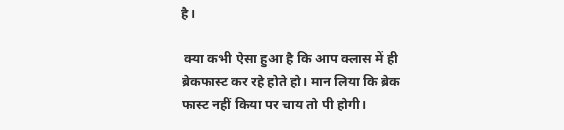है।

 क्या कभी ऐसा हुआ है कि आप क्लास में ही ब्रेकफास्ट कर रहे होते हो। मान लिया कि ब्रेक फास्ट नहीं किया पर चाय तो पी होगी।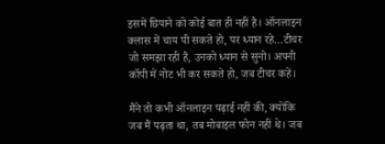इसमें छिपाने को कोई बात ही नहीं है। ऑनलाइन क्लास में चाय पी सकते हो, पर ध्यान रहे…टीचर जो समझा रही हैं, उनको ध्यान से सुनो। अपनी कॉपी में नोट भी कर सकते हो, जब टीचर कहें।

मैंने तो कभी ऑनलाइन पढ़ाई नहीं की, क्योंकि जब मैं पढ़ता था, तब मोबाइल फोन नहीं थे। जब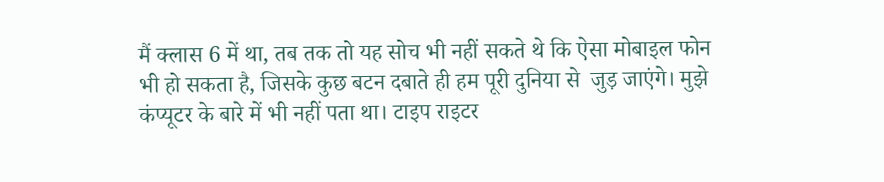मैं क्लास 6 में था, तब तक तो यह सोच भी नहीं सकते थे कि ऐसा मोबाइल फोन भी हो सकता है, जिसके कुछ बटन दबाते ही हम पूरी दुनिया से  जुड़ जाएंगे। मुझे कंप्यूटर के बारे में भी नहीं पता था। टाइप राइटर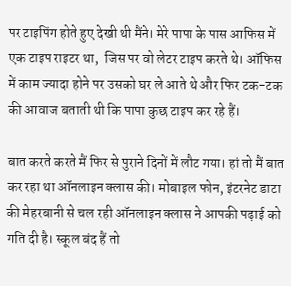पर टाइपिंग होते हुए देखी थी मैंने। मेरे पापा के पास आफिस में एक टाइप राइटर था,  जिस पर वो लेटर टाइप करते थे। ऑफिस में काम ज्यादा होने पर उसको घर ले आते थे और फिर टक-टक की आवाज बताती थी कि पापा कुछ टाइप कर रहे हैं।

बात करते करते मैं फिर से पुराने दिनों में लौट गया। हां तो मैं बात कर रहा था ऑनलाइन क्लास की। मोबाइल फोन, इंटरनेट डाटा की मेहरबानी से चल रही ऑनलाइन क्लास ने आपकी पढ़ाई को गति दी है। स्कूल बंद हैं तो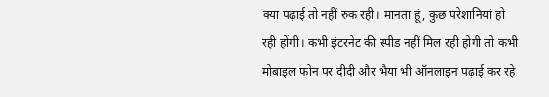क्या पढ़ाई तो नहीं रुक रही। मानता हूं, कुछ परेशानियां हो रही होंगी। कभी इंटरनेट की स्पीड नहीं मिल रही होगी तो कभी मोबाइल फोन पर दीदी और भैया भी ऑनलाइन पढ़ाई कर रहे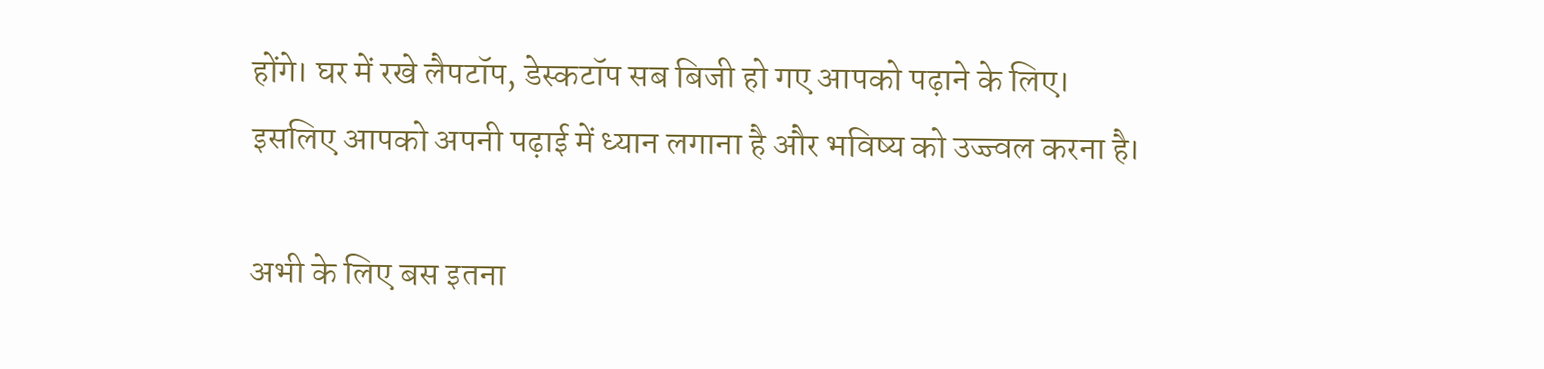होंगे। घर में रखे लैपटॉप, डेस्कटॉप सब बिजी हो गए आपको पढ़ाने के लिए। इसलिए आपको अपनी पढ़ाई में ध्यान लगाना है और भविष्य को उज्ज्वल करना है।

अभी के लिए बस इतना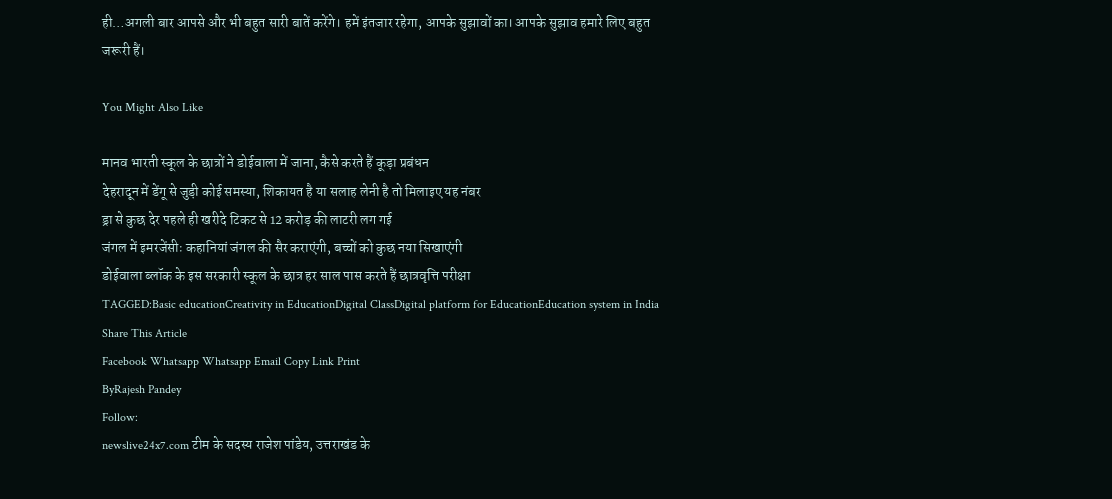ही…अगली बार आपसे और भी बहुत सारी बातें करेंगे। हमें इंतजार रहेगा, आपके सुझावों का। आपके सुझाव हमारे लिए बहुत जरूरी हैं।

You Might Also Like

मानव भारती स्कूल के छात्रों ने डोईवाला में जाना, कैसे करते हैं कूड़ा प्रबंधन
देहरादून में डेंगू से जुड़ी कोई समस्या, शिकायत है या सलाह लेनी है तो मिलाइए यह नंबर
ड्रा से कुछ देर पहले ही खरीदे टिकट से 12 करोड़ की लाटरी लग गई
जंगल में इमरजेंसीः कहानियां जंगल की सैर कराएंगी, बच्चों को कुछ नया सिखाएंगी
डोईवाला ब्लॉक के इस सरकारी स्कूल के छात्र हर साल पास करते हैं छात्रवृत्ति परीक्षा
TAGGED:Basic educationCreativity in EducationDigital ClassDigital platform for EducationEducation system in India
Share This Article
Facebook Whatsapp Whatsapp Email Copy Link Print
ByRajesh Pandey
Follow:
newslive24x7.com टीम के सदस्य राजेश पांडेय, उत्तराखंड के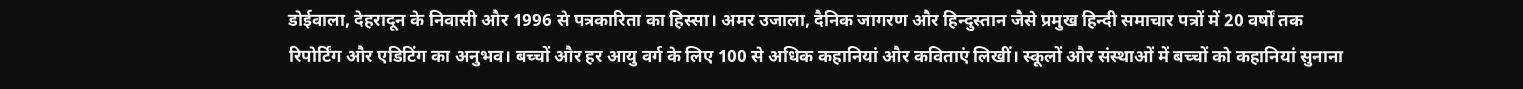डोईवाला, देहरादून के निवासी और 1996 से पत्रकारिता का हिस्सा। अमर उजाला, दैनिक जागरण और हिन्दुस्तान जैसे प्रमुख हिन्दी समाचार पत्रों में 20 वर्षों तक रिपोर्टिंग और एडिटिंग का अनुभव। बच्चों और हर आयु वर्ग के लिए 100 से अधिक कहानियां और कविताएं लिखीं। स्कूलों और संस्थाओं में बच्चों को कहानियां सुनाना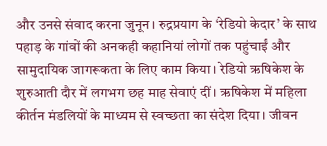और उनसे संवाद करना जुनून। रुद्रप्रयाग के ‘रेडियो केदार’ के साथ पहाड़ के गांवों की अनकही कहानियां लोगों तक पहुंचाईं और सामुदायिक जागरूकता के लिए काम किया। रेडियो ऋषिकेश के शुरुआती दौर में लगभग छह माह सेवाएं दीं। ऋषिकेश में महिला कीर्तन मंडलियों के माध्यम से स्वच्छता का संदेश दिया। जीवन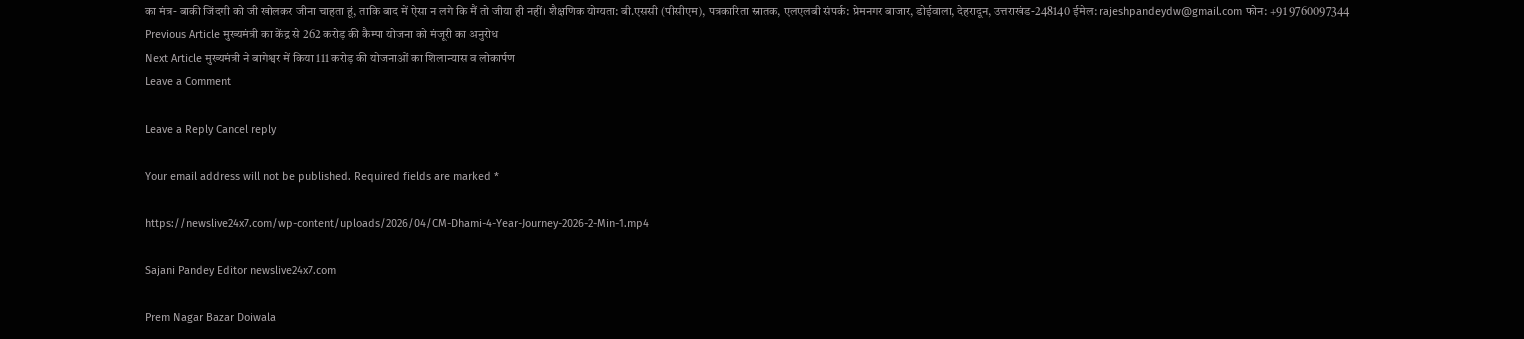का मंत्र- बाकी जिंदगी को जी खोलकर जीना चाहता हूं, ताकि बाद में ऐसा न लगे कि मैं तो जीया ही नहीं। शैक्षणिक योग्यता: बी.एससी (पीसीएम), पत्रकारिता स्नातक, एलएलबी संपर्क: प्रेमनगर बाजार, डोईवाला, देहरादून, उत्तराखंड-248140 ईमेल: rajeshpandeydw@gmail.com फोन: +91 9760097344
Previous Article मुख्यमंत्री का केंद्र से 262 करोड़ की कैम्पा योजना को मंजूरी का अनुरोध
Next Article मुख्यमंत्री ने बागेश्वर में किया 111 करोड़ की योजनाओं का शिलान्यास व लोकार्पण
Leave a Comment

Leave a Reply Cancel reply

Your email address will not be published. Required fields are marked *

https://newslive24x7.com/wp-content/uploads/2026/04/CM-Dhami-4-Year-Journey-2026-2-Min-1.mp4

Sajani Pandey Editor newslive24x7.com

Prem Nagar Bazar Doiwala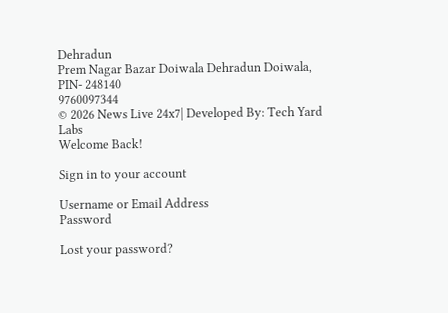Dehradun
Prem Nagar Bazar Doiwala Dehradun Doiwala, PIN- 248140
9760097344
© 2026 News Live 24x7| Developed By: Tech Yard Labs
Welcome Back!

Sign in to your account

Username or Email Address
Password

Lost your password?